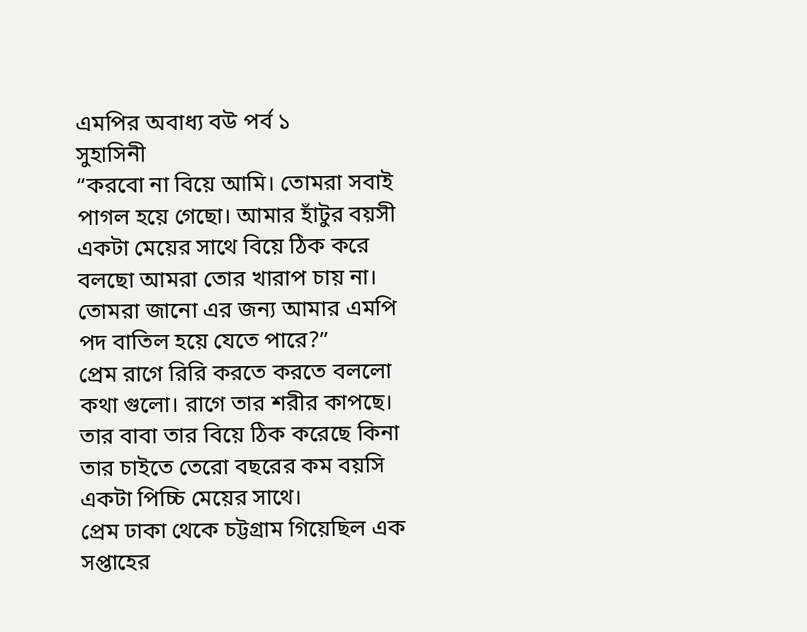এমপির অবাধ্য বউ পর্ব ১
সুহাসিনী
“করবো না বিয়ে আমি। তোমরা সবাই পাগল হয়ে গেছো। আমার হাঁটুর বয়সী একটা মেয়ের সাথে বিয়ে ঠিক করে বলছো আমরা তোর খারাপ চায় না। তোমরা জানো এর জন্য আমার এমপি পদ বাতিল হয়ে যেতে পারে?”
প্রেম রাগে রিরি করতে করতে বললো কথা গুলো। রাগে তার শরীর কাপছে। তার বাবা তার বিয়ে ঠিক করেছে কিনা তার চাইতে তেরো বছরের কম বয়সি একটা পিচ্চি মেয়ের সাথে।
প্রেম ঢাকা থেকে চট্টগ্রাম গিয়েছিল এক সপ্তাহের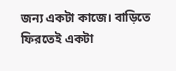জন্য একটা কাজে। বাড়িতে ফিরতেই একটা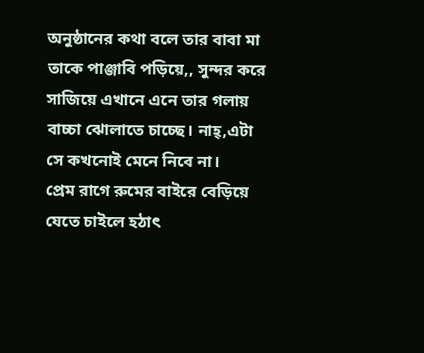অনুষ্ঠানের কথা বলে তার বাবা মা তাকে পাঞ্জাবি পড়িয়ে,, সুন্দর করে সাজিয়ে এখানে এনে তার গলায় বাচ্চা ঝোলাতে চাচ্ছে। নাহ্,এটা সে কখনোই মেনে নিবে না।
প্রেম রাগে রুমের বাইরে বেড়িয়ে যেতে চাইলে হঠাৎ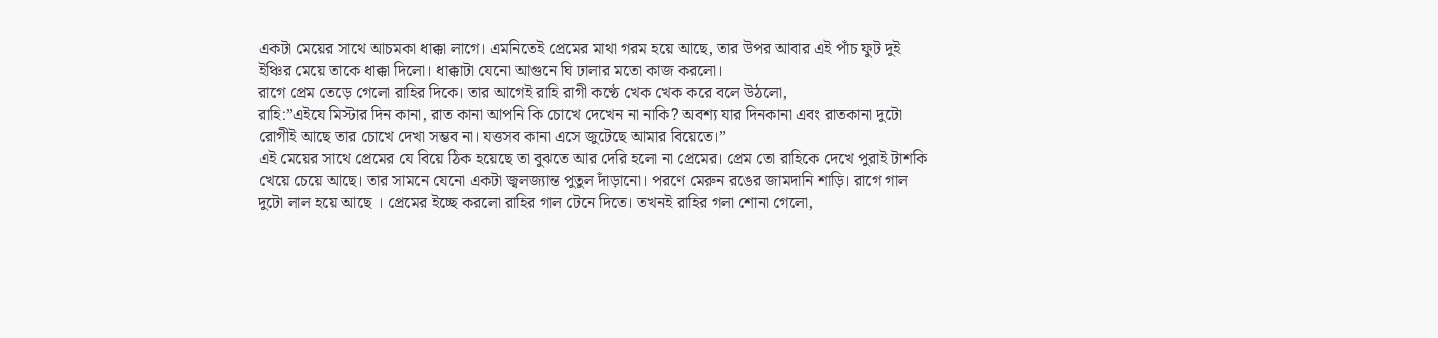একটা মেয়ের সাথে আচমকা ধাক্কা লাগে। এমনিতেই প্রেমের মাথা গরম হয়ে আছে, তার উপর আবার এই পাঁচ ফুট দুই ইঞ্চির মেয়ে তাকে ধাক্কা দিলো। ধাক্কাটা যেনো আগুনে ঘি ঢালার মতো কাজ করলো।
রাগে প্রেম তেড়ে গেলো রাহির দিকে। তার আগেই রাহি রাগী কণ্ঠে খেক খেক করে বলে উঠলো,
রাহি:”এইযে মিস্টার দিন কানা, রাত কানা আপনি কি চোখে দেখেন না নাকি? অবশ্য যার দিনকানা এবং রাতকানা দুটো রোগীই আছে তার চোখে দেখা সম্ভব না। যত্তসব কানা এসে জুটেছে আমার বিয়েতে।”
এই মেয়ের সাথে প্রেমের যে বিয়ে ঠিক হয়েছে তা বুঝতে আর দেরি হলো না প্রেমের। প্রেম তো রাহিকে দেখে পুরাই টাশকি খেয়ে চেয়ে আছে। তার সামনে যেনো একটা জ্বলজ্যান্ত পুতুল দাঁড়ানো। পরণে মেরুন রঙের জামদানি শাড়ি। রাগে গাল দুটো লাল হয়ে আছে । প্রেমের ইচ্ছে করলো রাহির গাল টেনে দিতে। তখনই রাহির গলা শোনা গেলো,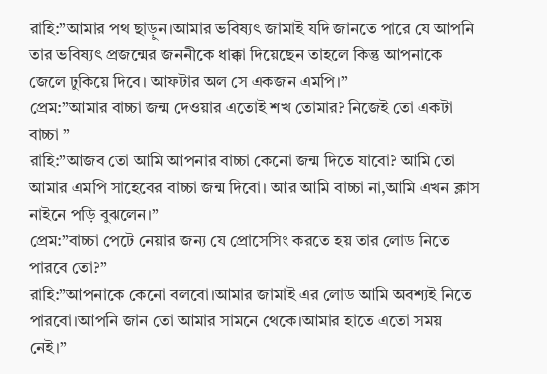রাহি:”আমার পথ ছাড়ুন।আমার ভবিষ্যৎ জামাই যদি জানতে পারে যে আপনি তার ভবিষ্যৎ প্রজন্মের জননীকে ধাক্কা দিয়েছেন তাহলে কিন্তু আপনাকে জেলে ঢুকিয়ে দিবে। আফটার অল সে একজন এমপি।”
প্রেম:”আমার বাচ্চা জন্ম দেওয়ার এতোই শখ তোমার? নিজেই তো একটা বাচ্চা ”
রাহি:”আজব তো আমি আপনার বাচ্চা কেনো জন্ম দিতে যাবো? আমি তো আমার এমপি সাহেবের বাচ্চা জন্ম দিবো। আর আমি বাচ্চা না,আমি এখন ক্লাস নাইনে পড়ি বুঝলেন।”
প্রেম:”বাচ্চা পেটে নেয়ার জন্য যে প্রোসেসিং করতে হয় তার লোড নিতে পারবে তো?”
রাহি:”আপনাকে কেনো বলবো।আমার জামাই এর লোড আমি অবশ্যই নিতে পারবো।আপনি জান তো আমার সামনে থেকে।আমার হাতে এতো সময় নেই।”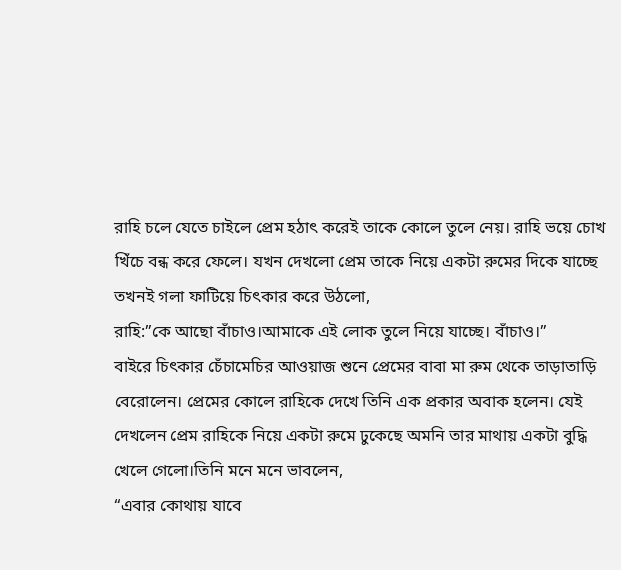রাহি চলে যেতে চাইলে প্রেম হঠাৎ করেই তাকে কোলে তুলে নেয়। রাহি ভয়ে চোখ খিঁচে বন্ধ করে ফেলে। যখন দেখলো প্রেম তাকে নিয়ে একটা রুমের দিকে যাচ্ছে তখনই গলা ফাটিয়ে চিৎকার করে উঠলো,
রাহি:”কে আছো বাঁচাও।আমাকে এই লোক তুলে নিয়ে যাচ্ছে। বাঁচাও।”
বাইরে চিৎকার চেঁচামেচির আওয়াজ শুনে প্রেমের বাবা মা রুম থেকে তাড়াতাড়ি বেরোলেন। প্রেমের কোলে রাহিকে দেখে তিনি এক প্রকার অবাক হলেন। যেই দেখলেন প্রেম রাহিকে নিয়ে একটা রুমে ঢুকেছে অমনি তার মাথায় একটা বুদ্ধি খেলে গেলো।তিনি মনে মনে ভাবলেন,
“এবার কোথায় যাবে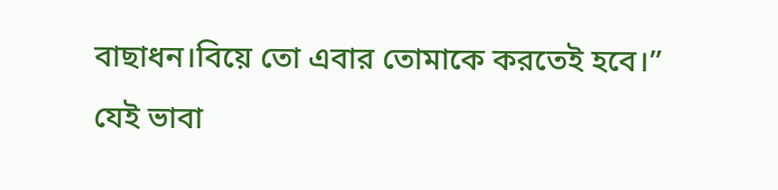বাছাধন।বিয়ে তো এবার তোমাকে করতেই হবে।”
যেই ভাবা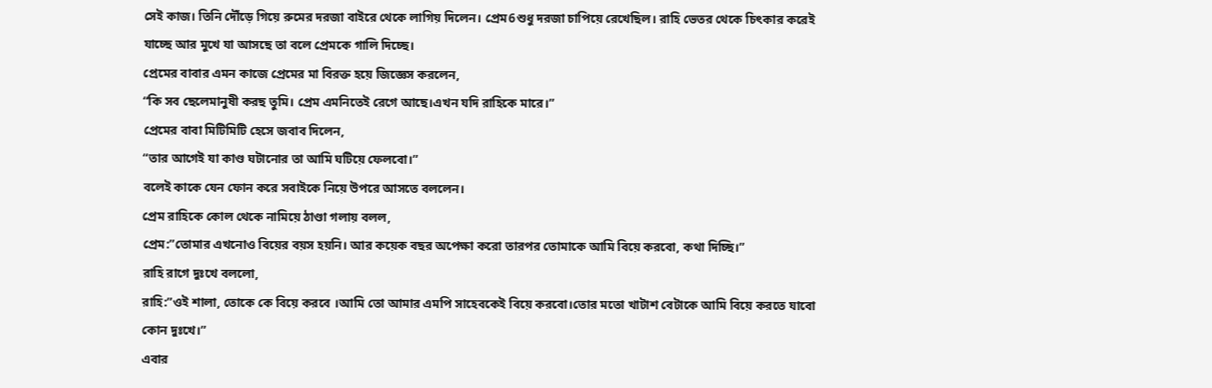সেই কাজ। তিনি দৌঁড়ে গিয়ে রুমের দরজা বাইরে থেকে লাগিয় দিলেন। প্রেম6শুধু দরজা চাপিয়ে রেখেছিল। রাহি ভেতর থেকে চিৎকার করেই যাচ্ছে আর মুখে যা আসছে তা বলে প্রেমকে গালি দিচ্ছে।
প্রেমের বাবার এমন কাজে প্রেমের মা বিরক্ত হয়ে জিজ্ঞেস করলেন,
“কি সব ছেলেমানুষী করছ তুমি। প্রেম এমনিতেই রেগে আছে।এখন যদি রাহিকে মারে।”
প্রেমের বাবা মিটিমিটি হেসে জবাব দিলেন,
“তার আগেই যা কাণ্ড ঘটানোর তা আমি ঘটিয়ে ফেলবো।”
বলেই কাকে যেন ফোন করে সবাইকে নিয়ে উপরে আসতে বললেন।
প্রেম রাহিকে কোল থেকে নামিয়ে ঠাণ্ডা গলায় বলল,
প্রেম:”তোমার এখনোও বিয়ের বয়স হয়নি। আর কয়েক বছর অপেক্ষা করো তারপর তোমাকে আমি বিয়ে করবো, কথা দিচ্ছি।”
রাহি রাগে দুঃখে বললো,
রাহি:”ওই শালা, তোকে কে বিয়ে করবে ।আমি তো আমার এমপি সাহেবকেই বিয়ে করবো।তোর মতো খাটাশ বেটাকে আমি বিয়ে করতে যাবো কোন দুঃখে।”
এবার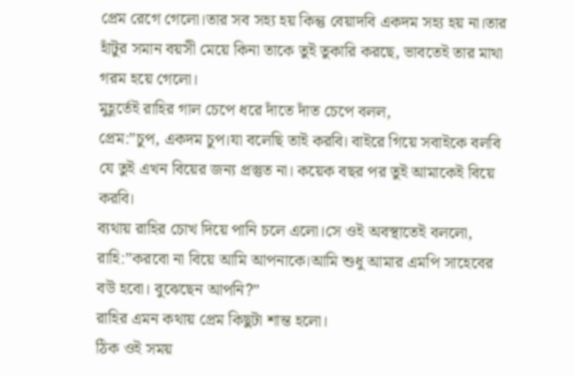প্রেম রেগে গেলো।তার সব সহ্য হয় কিন্তু বেয়াদবি একদম সহ্য হয় না।তার হাঁটুর সমান বয়সী মেয়ে কিনা তাকে তুই তুকারি করছে, ভাবতেই তার মাথা গরম হয়ে গেলো।
মুহূর্তেই রাহির গাল চেপে ধরে দাঁতে দাঁত চেপে বলল,
প্রেম:”চুপ, একদম চুপ।যা বলেছি তাই করবি। বাইরে গিয়ে সবাইকে বলবি যে তুই এখন বিয়ের জন্য প্রস্তুত না। কয়েক বছর পর তুই আমাকেই বিয়ে করবি।
ব্যথায় রাহির চোখ দিয়ে পানি চলে এলো।সে ওই অবস্থাতেই বললো,
রাহি:”করবো না বিয়ে আমি আপনাকে।আমি শুধু আমার এমপি সাহেবের বউ হবো। বুঝেছেন আপনি?”
রাহির এমন কথায় প্রেম কিছুটা শান্ত হলো।
ঠিক ওই সময়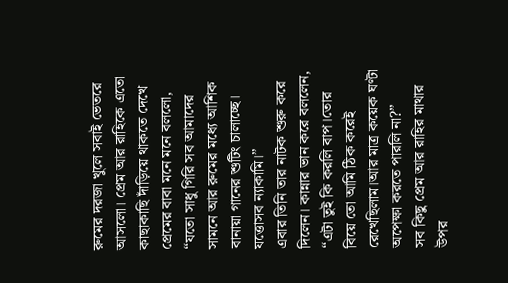রুমের দরজা খুলে সবাই ভেতরে আসলো। প্রেম আর রাহিকে এতো কাছাকাছি দাঁড়িয়ে থাকতে দেখে প্রেমের বাবা মনে মনে বললো,
“যতো সাধু গিরি সব আমাদের সামনে আর রুমের মধ্যে আশিক বানায়া গানের শুটিং চালাচ্ছে। যত্তোসব ন্যাকামি।”
এবার তিনি তার নাটক শুরু করে দিলেন। কান্নার ভান করে বললেন,
“এটা তুই কি করলি বাপ।তোর বিয়ে তো আমি ঠিক করেই রেখেছিলাম।আর মাত্র কয়েক ঘণ্টা অপেক্ষা করতে পারলি না?”
সব কিছু প্রেম আর রাহির মাথার উপর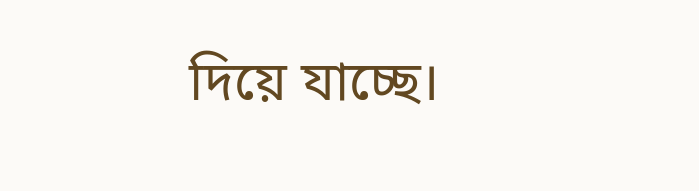দিয়ে যাচ্ছে।